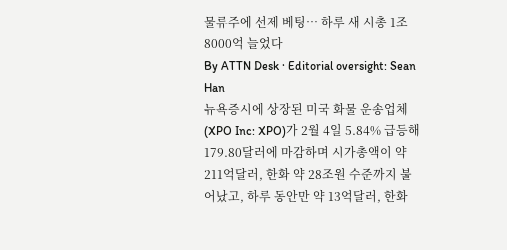물류주에 선제 베팅… 하루 새 시총 1조8000억 늘었다
By ATTN Desk · Editorial oversight: Sean Han
뉴욕증시에 상장된 미국 화물 운송업체 (XPO Inc: XPO)가 2월 4일 5.84% 급등해 179.80달러에 마감하며 시가총액이 약 211억달러, 한화 약 28조원 수준까지 불어났고, 하루 동안만 약 13억달러, 한화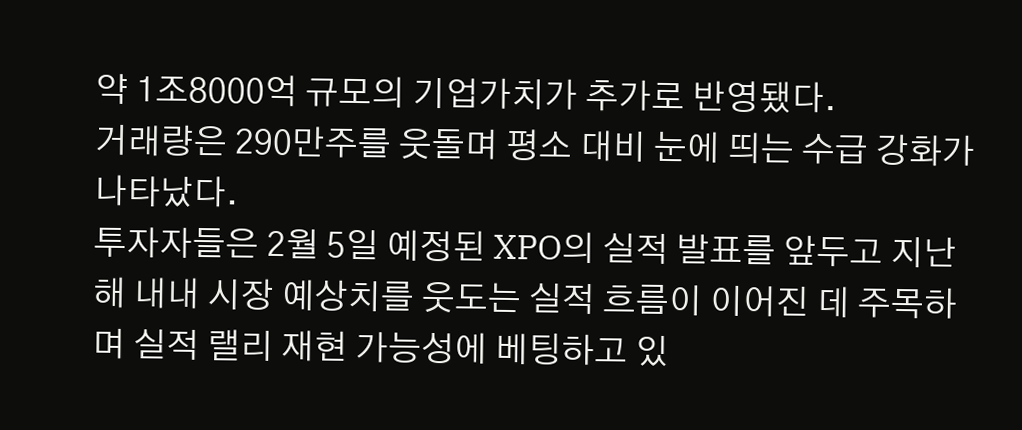약 1조8000억 규모의 기업가치가 추가로 반영됐다.
거래량은 290만주를 웃돌며 평소 대비 눈에 띄는 수급 강화가 나타났다.
투자자들은 2월 5일 예정된 XPO의 실적 발표를 앞두고 지난해 내내 시장 예상치를 웃도는 실적 흐름이 이어진 데 주목하며 실적 랠리 재현 가능성에 베팅하고 있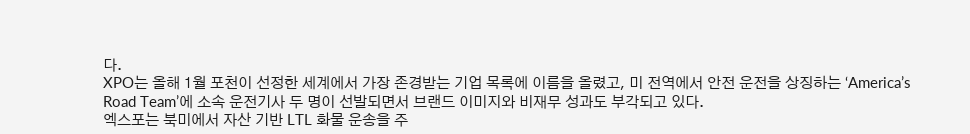다.
XPO는 올해 1월 포천이 선정한 세계에서 가장 존경받는 기업 목록에 이름을 올렸고, 미 전역에서 안전 운전을 상징하는 ‘America’s Road Team’에 소속 운전기사 두 명이 선발되면서 브랜드 이미지와 비재무 성과도 부각되고 있다.
엑스포는 북미에서 자산 기반 LTL 화물 운송을 주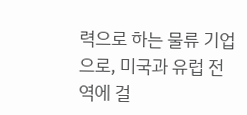력으로 하는 물류 기업으로, 미국과 유럽 전역에 걸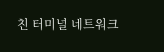친 터미널 네트워크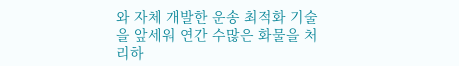와 자체 개발한 운송 최적화 기술을 앞세워 연간 수많은 화물을 처리하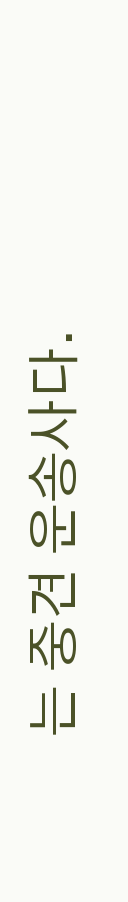는 중견 운송사다.